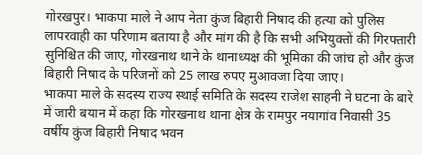गोरखपुर। भाकपा माले ने आप नेता कुंज बिहारी निषाद की हत्या को पुलिस लापरवाही का परिणाम बताया है और मांग की है कि सभी अभियुक्तों की गिरफ्तारी सुनिश्चित की जाए, गोरखनाथ थाने के थानाध्यक्ष की भूमिका की जांच हो और कुंज बिहारी निषाद के परिजनों को 25 लाख रुपए मुआवजा दिया जाए।
भाकपा माले के सदस्य राज्य स्थाई समिति के सदस्य राजेश साहनी ने घटना के बारे में जारी बयान में कहा कि गोरखनाथ थाना क्षेत्र के रामपुर नयागांव निवासी 35 वर्षीय कुंज बिहारी निषाद भवन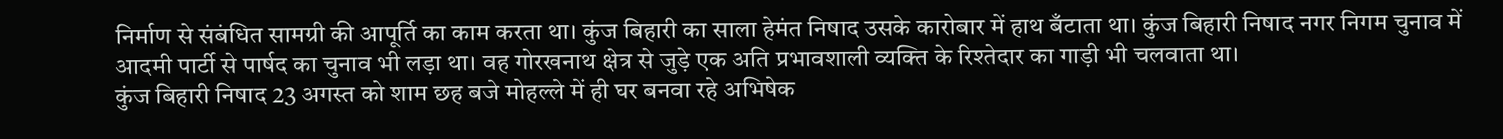निर्माण से संबंधित सामग्री की आपूर्ति का काम करता था। कुंज बिहारी का साला हेमंत निषाद उसके कारोबार में हाथ बँटाता था। कुंज बिहारी निषाद नगर निगम चुनाव में आदमी पार्टी से पार्षद का चुनाव भी लड़ा था। वह गोरखनाथ क्षेत्र से जुड़े एक अति प्रभावशाली व्यक्ति के रिश्तेदार का गाड़ी भी चलवाता था।
कुंज बिहारी निषाद 23 अगस्त को शाम छह बजे मोहल्ले में ही घर बनवा रहे अभिषेक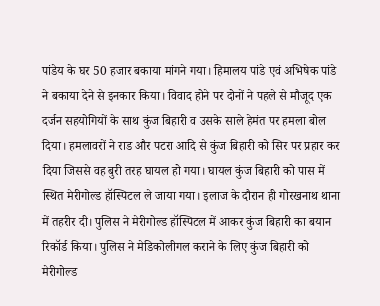पांडेय के घर 50 हजार बकाया मांगने गया। हिमालय पांडे एवं अभिषेक पांडे ने बकाया देने से इनकार किया। विवाद होने पर दोनों ने पहले से मौजूद एक दर्जन सहयोगियों के साथ कुंज बिहारी व उसके साले हेमंत पर हमला बोल दिया। हमलावरों ने राड और पटरा आदि से कुंज बिहारी को सिर पर प्रहार कर दिया जिससे वह बुरी तरह घायल हो गया। घायल कुंज बिहारी को पास में स्थित मेरीगोल्ड हॉस्पिटल ले जाया गया। इलाज के दौरान ही गोरखनाथ थाना में तहरीर दी। पुलिस ने मेरीगोल्ड हॉस्पिटल में आकर कुंज बिहारी का बयान रिकॉर्ड किया। पुलिस ने मेडिकोलीगल कराने के लिए कुंज बिहारी को मेरीगोल्ड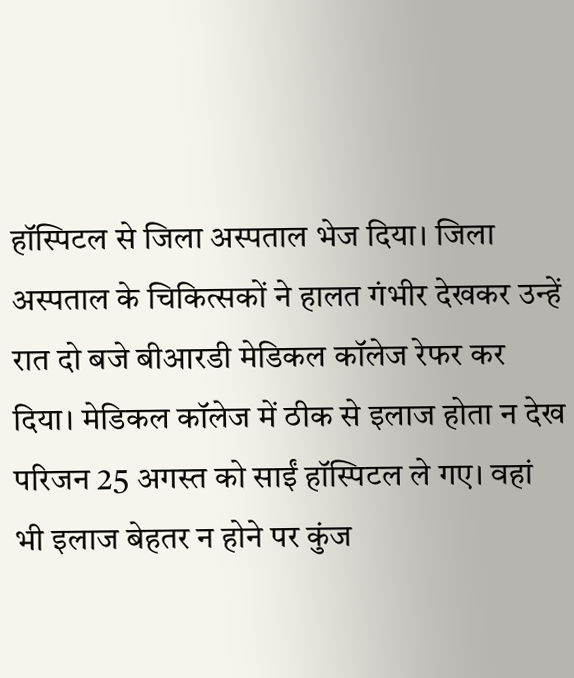हॉस्पिटल से जिला अस्पताल भेज दिया। जिला अस्पताल के चिकित्सकों ने हालत गंभीर देखकर उन्हें रात दो बजे बीआरडी मेडिकल कॉलेज रेफर कर दिया। मेडिकल कॉलेज में ठीक से इलाज होता न देख परिजन 25 अगस्त को साईं हॉस्पिटल ले गए। वहां भी इलाज बेहतर न होने पर कुंज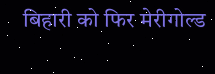बिहारी को फिर मेरीगोल्ड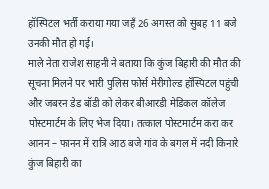हॉस्पिटल भर्ती कराया गया जहँ 26 अगस्त को सुबह 11 बजे उनकी मौत हो गई।
माले नेता राजेश साहनी ने बताया कि कुंज बिहारी की मौत की सूचना मिलने पर भारी पुलिस फोर्स मेरीगोल्ड हॉस्पिटल पहुंची और जबरन डेड बॉडी को लेकर बीआरडी मेडिकल कॉलेज पोस्टमार्टम के लिए भेज दिया। तत्काल पोस्टमार्टम करा कर आनन – फानन में रात्रि आठ बजे गांव के बगल में नदी किनारे कुंज बिहारी का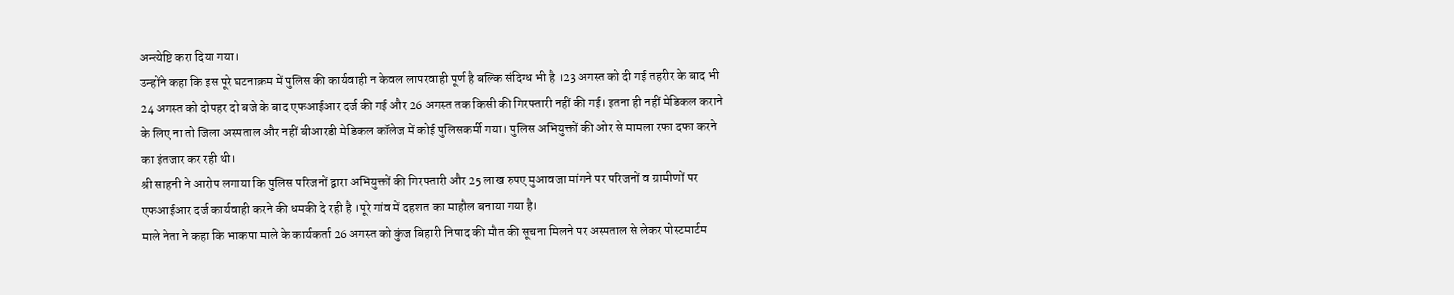अन्त्येष्टि करा दिया गया।
उन्होंने कहा कि इस पूरे घटनाक्रम में पुलिस की कार्यवाही न केवल लापरवाही पूर्ण है बल्कि संदिग्ध भी है ।23 अगस्त को दी गई तहरीर के बाद भी 24 अगस्त को दोपहर दो बजे के बाद एफआईआर दर्ज की गई और 26 अगस्त तक किसी की गिरफ्तारी नहीं की गई। इतना ही नहीं मेडिकल कराने के लिए ना तो जिला अस्पताल और नहीं बीआरडी मेडिकल कॉलेज में कोई पुलिसकर्मी गया। पुलिस अभियुक्तों की ओर से मामला रफा दफा करने का इंतजार कर रही थी।
श्री साहनी ने आरोप लगाया कि पुलिस परिजनों द्वारा अभियुक्तों की गिरफ्तारी और 25 लाख रुपए मुआवजा मांगने पर परिजनों व ग्रामीणों पर एफआईआर दर्ज कार्यवाही करने की धमकी दे रही है ।पूरे गांव में दहशत का माहौल बनाया गया है।
माले नेता ने कहा कि भाकपा माले के कार्यकर्ता 26 अगस्त को कुंज बिहारी निषाद की मौत की सूचना मिलने पर अस्पताल से लेकर पोस्टमार्टम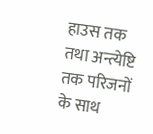हाउस तक तथा अन्त्येष्टि तक परिजनों के साथ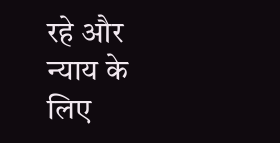रहे और न्याय के लिए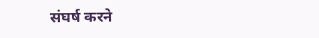संघर्ष करने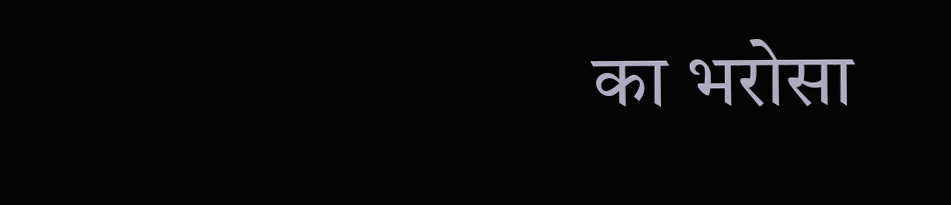का भरोसा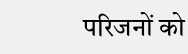परिजनों को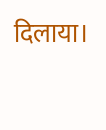दिलाया।